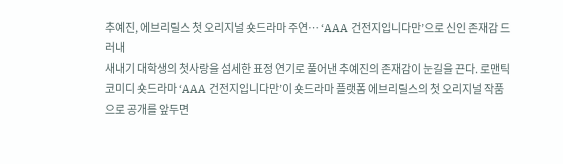추예진, 에브리릴스 첫 오리지널 숏드라마 주연… ‘AAA 건전지입니다만’으로 신인 존재감 드러내
새내기 대학생의 첫사랑을 섬세한 표정 연기로 풀어낸 추예진의 존재감이 눈길을 끈다. 로맨틱 코미디 숏드라마 ‘AAA 건전지입니다만’이 숏드라마 플랫폼 에브리릴스의 첫 오리지널 작품으로 공개를 앞두면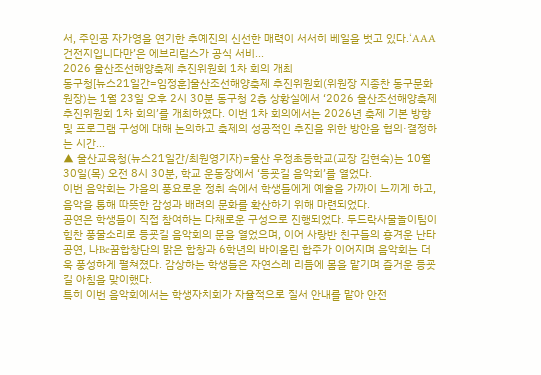서, 주인공 자가영을 연기한 추예진의 신선한 매력이 서서히 베일을 벗고 있다.‘AAA 건전지입니다만’은 에브리릴스가 공식 서비...
2026 울산조선해양축제 추진위원회 1차 회의 개최
동구청[뉴스21일간=임정훈]울산조선해양축제 추진위원회(위원장 지종찬 동구문화원장)는 1월 23일 오후 2시 30분 동구청 2층 상황실에서 ‘2026 울산조선해양축제 추진위원회 1차 회의’를 개최하였다. 이번 1차 회의에서는 2026년 축제 기본 방향 및 프로그램 구성에 대해 논의하고 축제의 성공적인 추진을 위한 방안을 협의·결정하는 시간...
▲ 울산교육청(뉴스21일간/최원영기자)=울산 우정초등학교(교장 김현숙)는 10월 30일(목) 오전 8시 30분, 학교 운동장에서 ‘등굣길 음악회’를 열었다.
이번 음악회는 가을의 풍요로운 정취 속에서 학생들에게 예술을 가까이 느끼게 하고, 음악을 통해 따뜻한 감성과 배려의 문화를 확산하기 위해 마련되었다.
공연은 학생들이 직접 참여하는 다채로운 구성으로 진행되었다. 두드락사물놀이팀이 힘찬 풍물소리로 등굣길 음악회의 문을 열었으며, 이어 사랑반 친구들의 흥겨운 난타 공연, 나Be꿈합창단의 맑은 합창과 6학년의 바이올린 합주가 이어지며 음악회는 더욱 풍성하게 펼쳐졌다. 감상하는 학생들은 자연스레 리듬에 몸을 맡기며 즐거운 등굣길 아침을 맞이했다.
특히 이번 음악회에서는 학생자치회가 자율적으로 질서 안내를 맡아 안전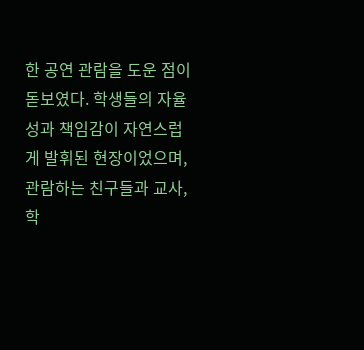한 공연 관람을 도운 점이 돋보였다. 학생들의 자율성과 책임감이 자연스럽게 발휘된 현장이었으며, 관람하는 친구들과 교사, 학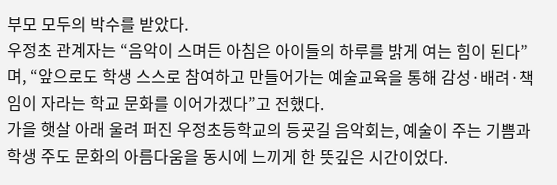부모 모두의 박수를 받았다.
우정초 관계자는 “음악이 스며든 아침은 아이들의 하루를 밝게 여는 힘이 된다”며, “앞으로도 학생 스스로 참여하고 만들어가는 예술교육을 통해 감성·배려·책임이 자라는 학교 문화를 이어가겠다”고 전했다.
가을 햇살 아래 울려 퍼진 우정초등학교의 등굣길 음악회는, 예술이 주는 기쁨과 학생 주도 문화의 아름다움을 동시에 느끼게 한 뜻깊은 시간이었다.